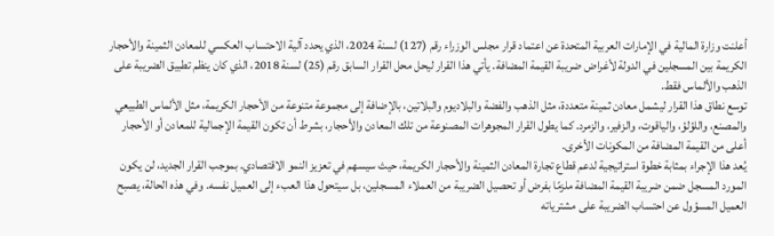أعلنت وزارة المالية في الإمارات العربية المتحدة عن اعتماد قرار مجلس الوزراء رقم (127) لسنة 2024، الذي يحدد آلية الاحتساب العكسي للمعادن الثمينة والأحجار الكريمة بين المسجلين في الدولة لأغراض ضريبة القيمة المضافة. يأتي هذا القرار ليحل محل القرار السابق رقم (25) لسنة 2018، الذي كان ينظم تطبيق الضريبة على الذهب والألماس فقط.
توسع نطاق هذا القرار ليشمل معادن ثمينة متعددة، مثل الذهب والفضة والبلاديوم والبلاتين، بالإضافة إلى مجموعة متنوعة من الأحجار الكريمة، مثل الألماس الطبيعي والمصنع، واللؤلؤ، والياقوت، والزفير، والزمرد. كما يطول القرار المجوهرات المصنوعة من تلك المعادن والأحجار، بشرط أن تكون القيمة الإجمالية للمعادن أو الأحجار أعلى من القيمة المضافة من المكونات الأخرى.
يُعد هذا الإجراء بمثابة خطوة استراتيجية لدعم قطاع تجارة المعادن الثمينة والأحجار الكريمة، حيث سيسهم في تعزيز النمو الاقتصادي. بموجب القرار الجديد، لن يكون المورد المسجل ضمن ضريبة القيمة المضافة ملزمًا بفرض أو تحصيل الضريبة من العملاء المسجلين، بل سيتحول هذا العبء إلى العميل نفسه. وفي هذه الحالة، يصبح العميل المسؤول عن احتساب الضريبة على مشترياته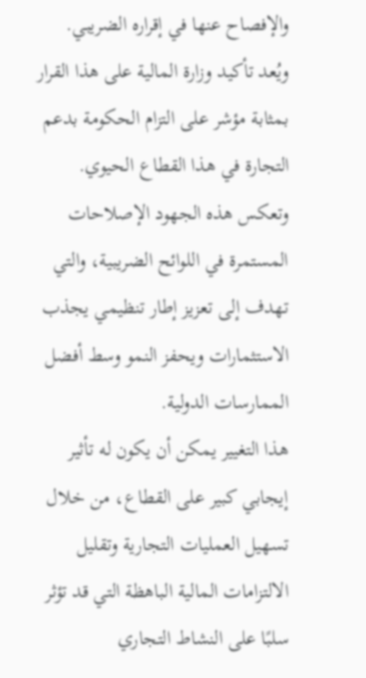والإفصاح عنها في إقراره الضريبي.
ويُعد تأكيد وزارة المالية على هذا القرار بمثابة مؤشر على التزام الحكومة بدعم التجارة في هذا القطاع الحيوي. وتعكس هذه الجهود الإصلاحات المستمرة في اللوائح الضريبية، والتي تهدف إلى تعزيز إطار تنظيمي يجذب الاستثمارات ويحفز النمو وسط أفضل الممارسات الدولية.
هذا التغيير يمكن أن يكون له تأثير إيجابي كبير على القطاع، من خلال تسهيل العمليات التجارية وتقليل الالتزامات المالية الباهظة التي قد تؤثر سلبًا على النشاط التجاري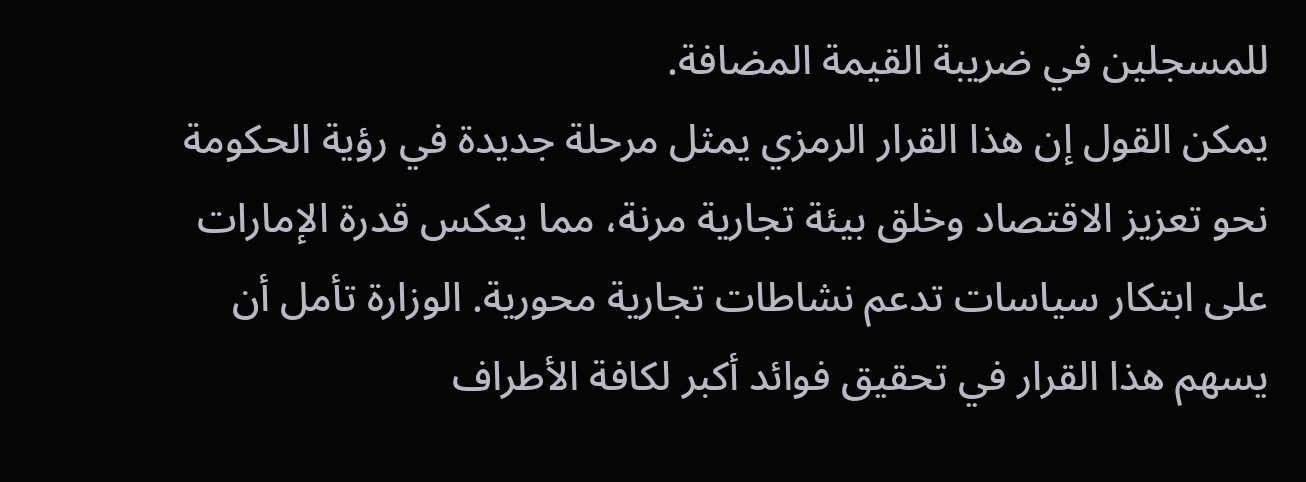للمسجلين في ضريبة القيمة المضافة.
يمكن القول إن هذا القرار الرمزي يمثل مرحلة جديدة في رؤية الحكومة نحو تعزيز الاقتصاد وخلق بيئة تجارية مرنة، مما يعكس قدرة الإمارات على ابتكار سياسات تدعم نشاطات تجارية محورية. الوزارة تأمل أن يسهم هذا القرار في تحقيق فوائد أكبر لكافة الأطراف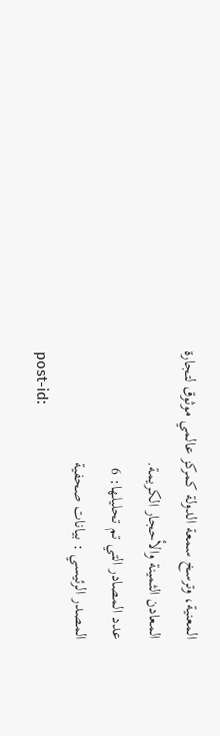المعنية، وترسخ سمعة الدولة كمركز عالمي موثوق لتجارة المعادن الثمينة والأحجار الكريمة.
عدد المصادر التي تم تحليلها: 6
المصدر الرئيسي : بيانات صحفية
post-id: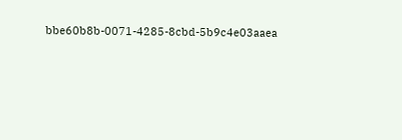bbe60b8b-0071-4285-8cbd-5b9c4e03aaea